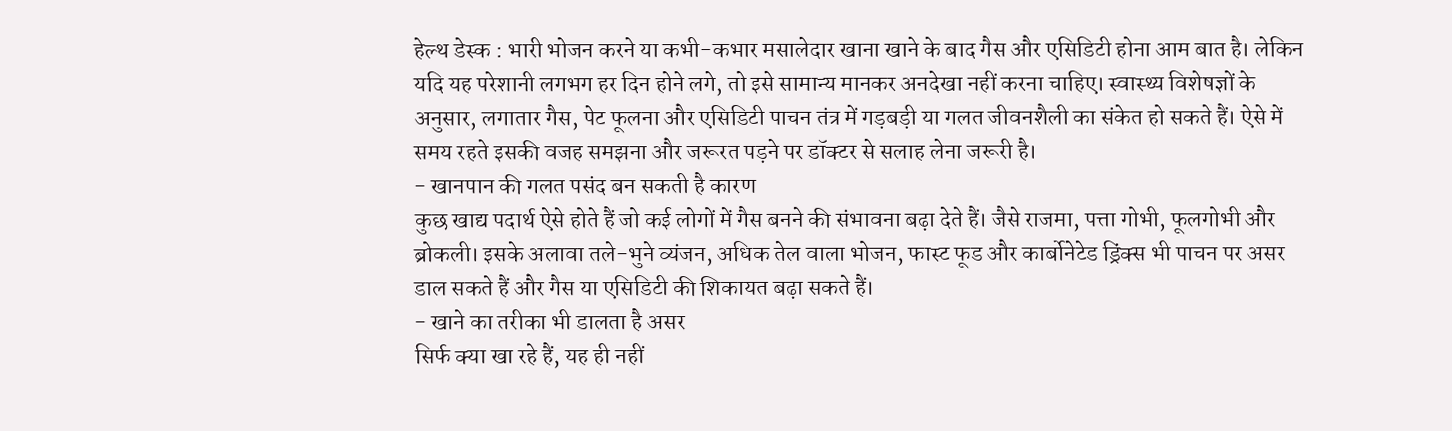हेल्थ डेस्क : भारी भोजन करने या कभी-कभार मसालेदार खाना खाने के बाद गैस और एसिडिटी होना आम बात है। लेकिन यदि यह परेशानी लगभग हर दिन होने लगे, तो इसे सामान्य मानकर अनदेखा नहीं करना चाहिए। स्वास्थ्य विशेषज्ञों के अनुसार, लगातार गैस, पेट फूलना और एसिडिटी पाचन तंत्र में गड़बड़ी या गलत जीवनशैली का संकेत हो सकते हैं। ऐसे में समय रहते इसकी वजह समझना और जरूरत पड़ने पर डॉक्टर से सलाह लेना जरूरी है।
- खानपान की गलत पसंद बन सकती है कारण
कुछ खाद्य पदार्थ ऐसे होते हैं जो कई लोगों में गैस बनने की संभावना बढ़ा देते हैं। जैसे राजमा, पत्ता गोभी, फूलगोभी और ब्रोकली। इसके अलावा तले-भुने व्यंजन, अधिक तेल वाला भोजन, फास्ट फूड और कार्बोनेटेड ड्रिंक्स भी पाचन पर असर डाल सकते हैं और गैस या एसिडिटी की शिकायत बढ़ा सकते हैं।
- खाने का तरीका भी डालता है असर
सिर्फ क्या खा रहे हैं, यह ही नहीं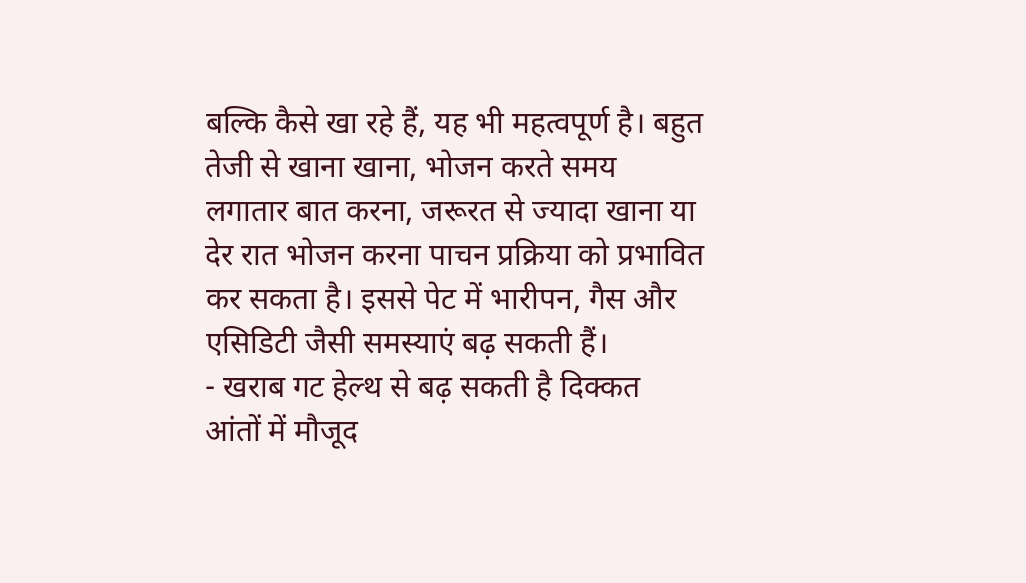बल्कि कैसे खा रहे हैं, यह भी महत्वपूर्ण है। बहुत तेजी से खाना खाना, भोजन करते समय लगातार बात करना, जरूरत से ज्यादा खाना या देर रात भोजन करना पाचन प्रक्रिया को प्रभावित कर सकता है। इससे पेट में भारीपन, गैस और एसिडिटी जैसी समस्याएं बढ़ सकती हैं।
- खराब गट हेल्थ से बढ़ सकती है दिक्कत
आंतों में मौजूद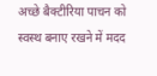अच्छे बैक्टीरिया पाचन को स्वस्थ बनाए रखने में मदद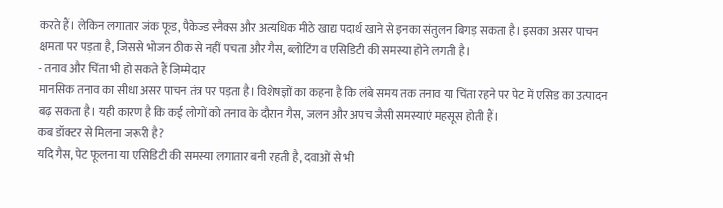करते हैं। लेकिन लगातार जंक फूड, पैकेज्ड स्नैक्स और अत्यधिक मीठे खाद्य पदार्थ खाने से इनका संतुलन बिगड़ सकता है। इसका असर पाचन क्षमता पर पड़ता है, जिससे भोजन ठीक से नहीं पचता और गैस, ब्लोटिंग व एसिडिटी की समस्या होने लगती है।
- तनाव और चिंता भी हो सकते हैं जिम्मेदार
मानसिक तनाव का सीधा असर पाचन तंत्र पर पड़ता है। विशेषज्ञों का कहना है कि लंबे समय तक तनाव या चिंता रहने पर पेट में एसिड का उत्पादन बढ़ सकता है। यही कारण है कि कई लोगों को तनाव के दौरान गैस, जलन और अपच जैसी समस्याएं महसूस होती हैं।
कब डॉक्टर से मिलना जरूरी है?
यदि गैस, पेट फूलना या एसिडिटी की समस्या लगातार बनी रहती है, दवाओं से भी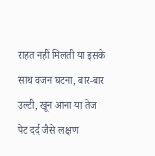राहत नहीं मिलती या इसके साथ वजन घटना, बार-बार उल्टी, खून आना या तेज पेट दर्द जैसे लक्षण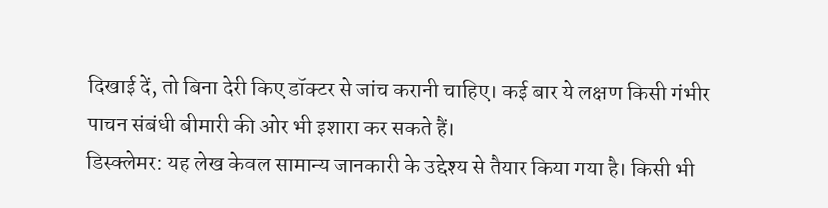दिखाई दें, तो बिना देरी किए डॉक्टर से जांच करानी चाहिए। कई बार ये लक्षण किसी गंभीर पाचन संबंधी बीमारी की ओर भी इशारा कर सकते हैं।
डिस्क्लेमर: यह लेख केवल सामान्य जानकारी के उद्देश्य से तैयार किया गया है। किसी भी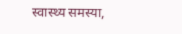स्वास्थ्य समस्या,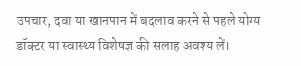उपचार, दवा या खानपान में बदलाव करने से पहले योग्य डॉक्टर या स्वास्थ्य विशेषज्ञ की सलाह अवश्य लें।